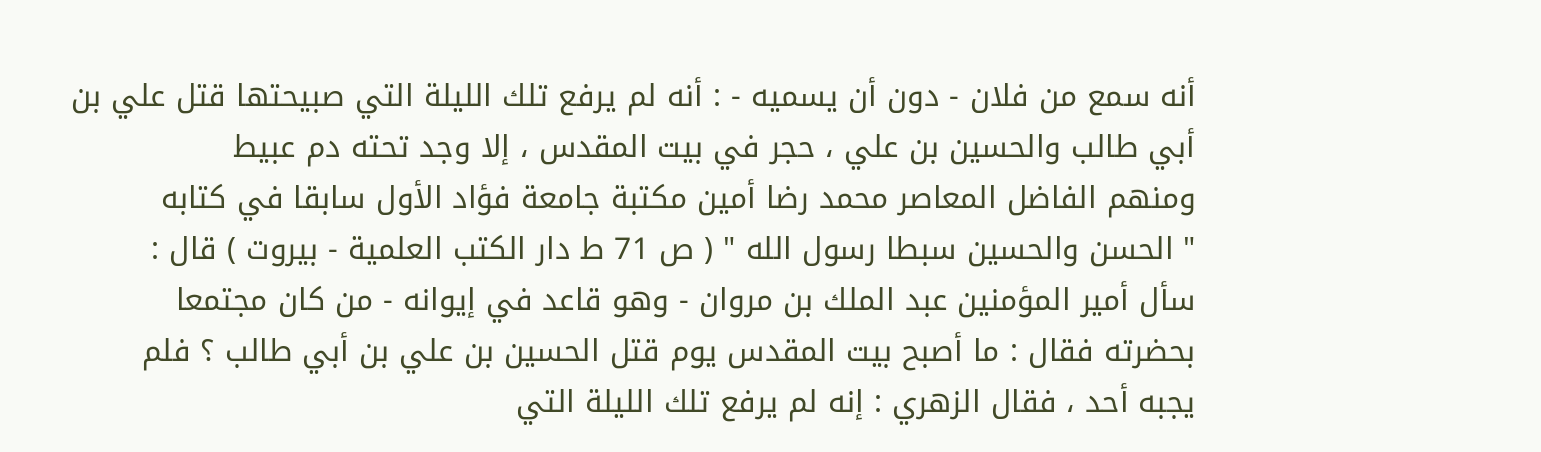أنه سمع من فلان - دون أن يسميه - : أنه لم يرفع تلك الليلة التي صبيحتها قتل علي بن
أبي طالب والحسين بن علي ، حجر في بيت المقدس ، إلا وجد تحته دم عبيط
ومنهم الفاضل المعاصر محمد رضا أمين مكتبة جامعة فؤاد الأول سابقا في كتابه
" الحسن والحسين سبطا رسول الله " ( ص 71 ط دار الكتب العلمية - بيروت ) قال :
سأل أمير المؤمنين عبد الملك بن مروان - وهو قاعد في إيوانه - من كان مجتمعا
بحضرته فقال : ما أصبح بيت المقدس يوم قتل الحسين بن علي بن أبي طالب ؟ فلم
يجبه أحد ، فقال الزهري : إنه لم يرفع تلك الليلة التي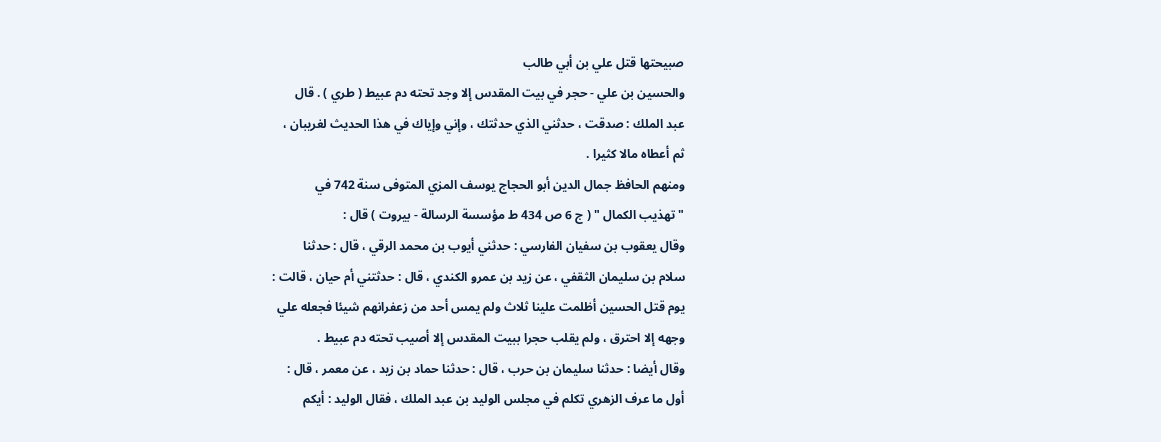صبيحتها قتل علي بن أبي طالب
والحسين بن علي - حجر في بيت المقدس إلا وجد تحته دم عبيط ( طري ) . قال
عبد الملك : صدقت ، حدثني الذي حدثتك ، وإني وإياك في هذا الحديث لغريبان ،
ثم أعطاه مالا كثيرا .
ومنهم الحافظ جمال الدين أبو الحجاج يوسف المزي المتوفى سنة 742 في
" تهذيب الكمال " ( ج 6 ص 434 ط مؤسسة الرسالة - بيروت ) قال :
وقال يعقوب بن سفيان الفارسي : حدثني أيوب بن محمد الرقي ، قال : حدثنا
سلام بن سليمان الثقفي ، عن زيد بن عمرو الكندي ، قال : حدثتني أم حيان ، قالت :
يوم قتل الحسين أظلمت علينا ثلاث ولم يمس أحد من زعفرانهم شيئا فجعله علي
وجهه إلا احترق ، ولم يقلب حجرا ببيت المقدس إلا أصيب تحته دم عبيط .
وقال أيضا : حدثنا سليمان بن حرب ، قال : حدثنا حماد بن زيد ، عن معمر ، قال :
أول ما عرف الزهري تكلم في مجلس الوليد بن عبد الملك ، فقال الوليد : أيكم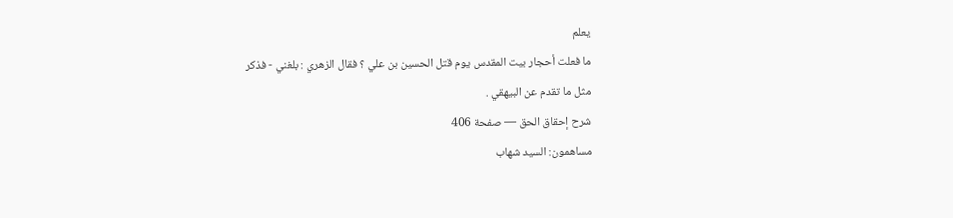يعلم
ما فعلت أحجار بيت المقدس يوم قتل الحسين بن علي ؟ فقال الزهري : بلغني - فذكر
مثل ما تقدم عن البيهقي .
شرح إحقاق الحق — صفحة 406
مساهمون: السيد شهاب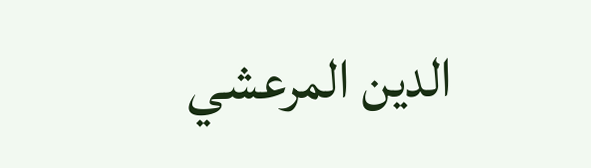الدين المرعشي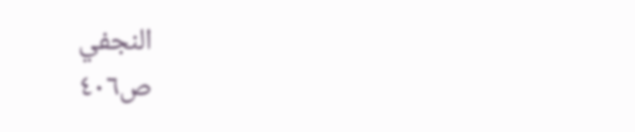النجفي
ص٤٠٦